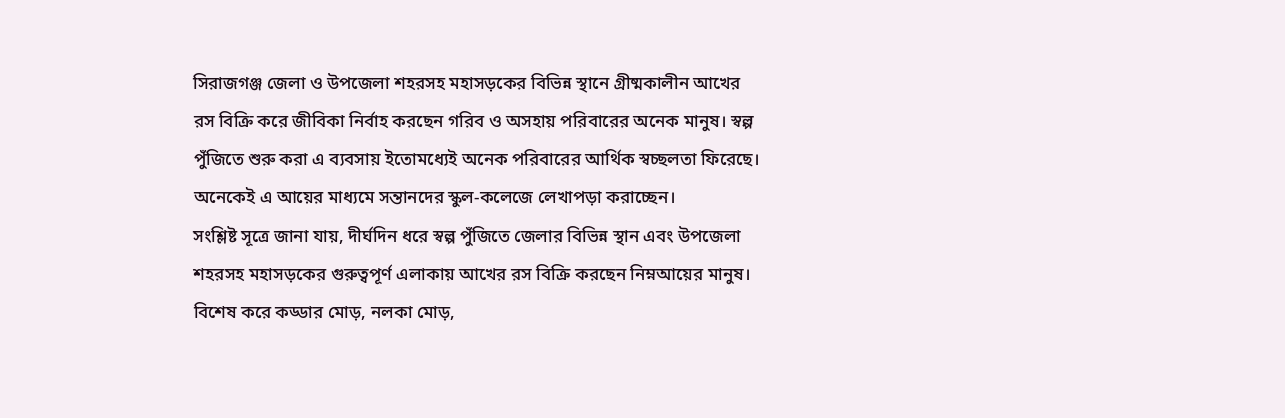সিরাজগঞ্জ জেলা ও উপজেলা শহরসহ মহাসড়কের বিভিন্ন স্থানে গ্রীষ্মকালীন আখের রস বিক্রি করে জীবিকা নির্বাহ করছেন গরিব ও অসহায় পরিবারের অনেক মানুষ। স্বল্প পুঁজিতে শুরু করা এ ব্যবসায় ইতোমধ্যেই অনেক পরিবারের আর্থিক স্বচ্ছলতা ফিরেছে। অনেকেই এ আয়ের মাধ্যমে সন্তানদের স্কুল-কলেজে লেখাপড়া করাচ্ছেন।
সংশ্লিষ্ট সূত্রে জানা যায়, দীর্ঘদিন ধরে স্বল্প পুঁজিতে জেলার বিভিন্ন স্থান এবং উপজেলা শহরসহ মহাসড়কের গুরুত্বপূর্ণ এলাকায় আখের রস বিক্রি করছেন নিম্নআয়ের মানুষ। বিশেষ করে কড্ডার মোড়, নলকা মোড়,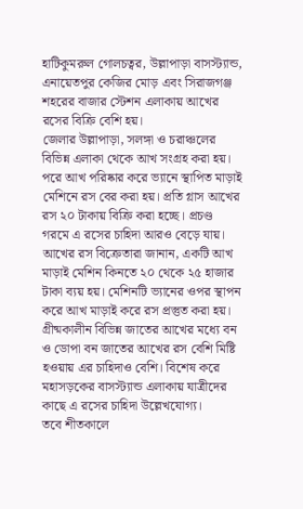হাটিকুমরুল গোলচত্বর, উল্লাপাড়া বাসস্ট্যান্ড, এনায়েতপুর কেজির মোড় এবং সিরাজগঞ্জ শহরের বাজার স্টেশন এলাকায় আখের রসের বিক্রি বেশি হয়।
জেলার উল্লাপাড়া, সলঙ্গা ও চরাঞ্চলের বিভিন্ন এলাকা থেকে আখ সংগ্রহ করা হয়। পরে আখ পরিষ্কার করে ভ্যানে স্থাপিত মাড়াই মেশিনে রস বের করা হয়। প্রতি গ্লাস আখের রস ২০ টাকায় বিক্রি করা হচ্ছে। প্রচণ্ড গরমে এ রসের চাহিদা আরও বেড়ে যায়।
আখের রস বিক্রেতারা জানান, একটি আখ মাড়াই মেশিন কিনতে ২০ থেকে ২৫ হাজার টাকা ব্যয় হয়। মেশিনটি ভ্যানের ওপর স্থাপন করে আখ মাড়াই করে রস প্রস্তুত করা হয়। গ্রীষ্মকালীন বিভিন্ন জাতের আখের মধ্যে বন ও ডোপা বন জাতের আখের রস বেশি মিষ্টি হওয়ায় এর চাহিদাও বেশি। বিশেষ করে মহাসড়কের বাসস্ট্যান্ড এলাকায় যাত্রীদের কাছে এ রসের চাহিদা উল্লেখযোগ্য।
তবে শীতকালে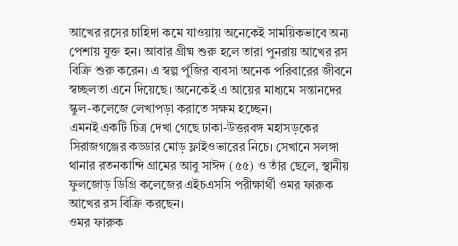আখের রসের চাহিদা কমে যাওয়ায় অনেকেই সাময়িকভাবে অন্য পেশায় যুক্ত হন। আবার গ্রীষ্ম শুরু হলে তারা পুনরায় আখের রস বিক্রি শুরু করেন। এ স্বল্প পুঁজির ব্যবসা অনেক পরিবারের জীবনে স্বচ্ছলতা এনে দিয়েছে। অনেকেই এ আয়ের মাধ্যমে সন্তানদের স্কুল-কলেজে লেখাপড়া করাতে সক্ষম হচ্ছেন।
এমনই একটি চিত্র দেখা গেছে ঢাকা-উত্তরবঙ্গ মহাসড়কের সিরাজগঞ্জের কড্ডার মোড় ফ্লাইওভারের নিচে। সেখানে সলঙ্গা থানার রতনকান্দি গ্রামের আবু সাঈদ (৫৫) ও তাঁর ছেলে, স্থানীয় ফুলজোড় ডিগ্রি কলেজের এইচএসসি পরীক্ষার্থী ওমর ফারুক আখের রস বিক্রি করছেন।
ওমর ফারুক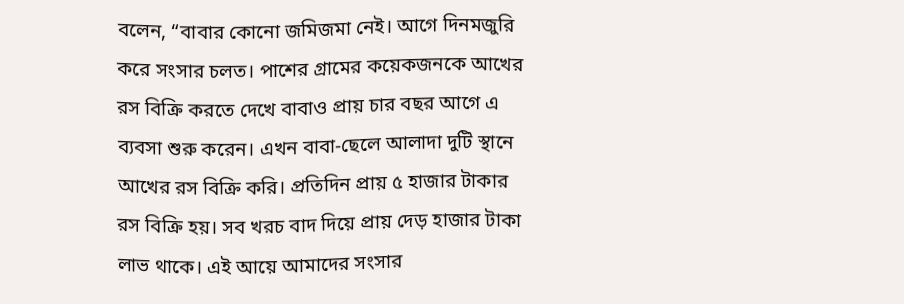বলেন, “বাবার কোনো জমিজমা নেই। আগে দিনমজুরি করে সংসার চলত। পাশের গ্রামের কয়েকজনকে আখের রস বিক্রি করতে দেখে বাবাও প্রায় চার বছর আগে এ ব্যবসা শুরু করেন। এখন বাবা-ছেলে আলাদা দুটি স্থানে আখের রস বিক্রি করি। প্রতিদিন প্রায় ৫ হাজার টাকার রস বিক্রি হয়। সব খরচ বাদ দিয়ে প্রায় দেড় হাজার টাকা লাভ থাকে। এই আয়ে আমাদের সংসার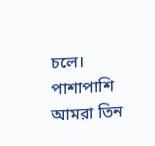চলে। পাশাপাশি আমরা তিন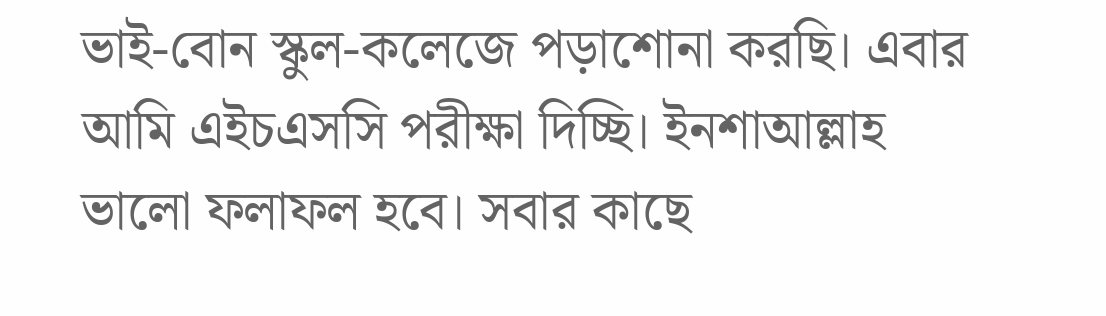ভাই-বোন স্কুল-কলেজে পড়াশোনা করছি। এবার আমি এইচএসসি পরীক্ষা দিচ্ছি। ইনশাআল্লাহ ভালো ফলাফল হবে। সবার কাছে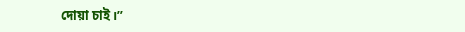দোয়া চাই।”